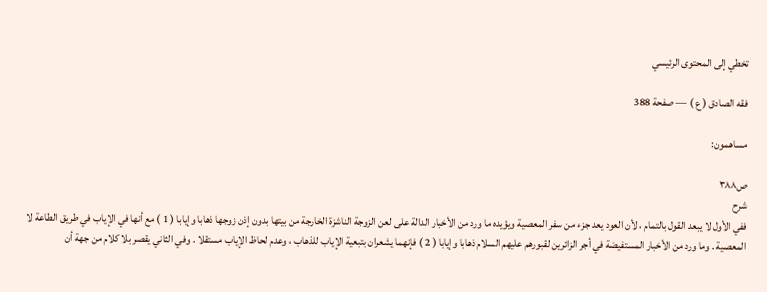تخطي إلى المحتوى الرئيسي

فقه الصادق ( ع ) — صفحة 388

مساهمون:

ص٣٨٨
شرح
ففي الأول لا يبعد القول بالتمام ، لأن العود يعد جزء من سفر المعصية ويؤيده ما ورد من الأخبار الدالة على لعن الزوجة الناشزة الخارجة من بيتها بدون إذن زوجها ذهابا وإيابا ( 1 ) مع أنها في الإياب في طريق الطاعة لا المعصية . وما ورد من الأخبار المستفيضة في أجر الزائرين لقبورهم عليهم السلام ذهابا وإيابا ( 2 ) فإنهما يشعران بتبعية الإياب للذهاب ، وعدم لحاظ الإياب مستقلا . وفي الثاني يقصر بلا كلام من جهة أن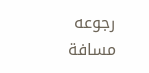رجوعه مسافة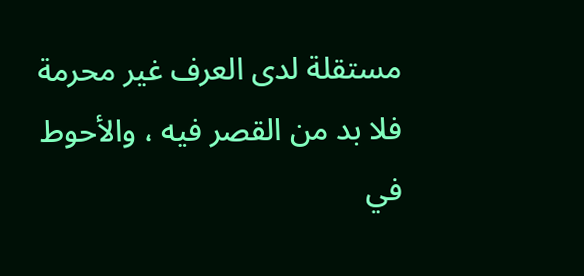مستقلة لدى العرف غير محرمة فلا بد من القصر فيه ، والأحوط في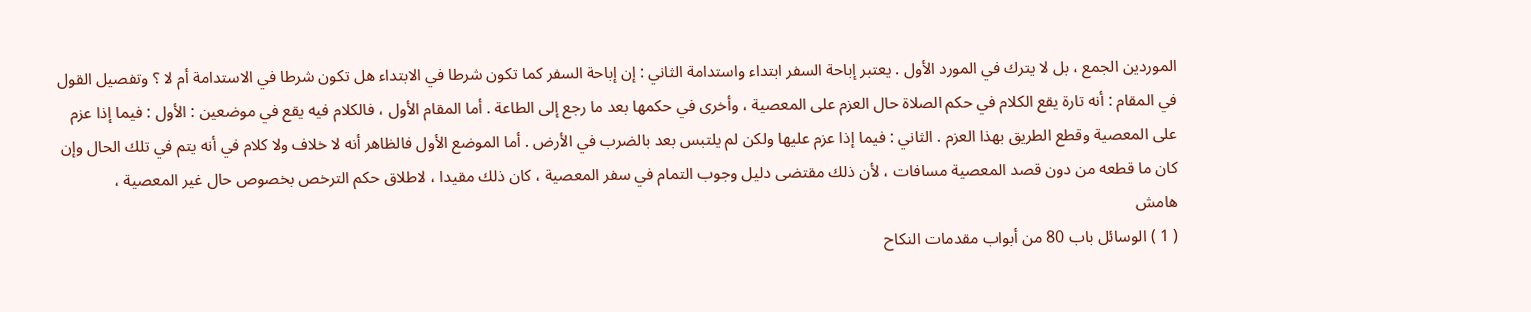الموردين الجمع ، بل لا يترك في المورد الأول . يعتبر إباحة السفر ابتداء واستدامة الثاني : إن إباحة السفر كما تكون شرطا في الابتداء هل تكون شرطا في الاستدامة أم لا ؟ وتفصيل القول في المقام : أنه تارة يقع الكلام في حكم الصلاة حال العزم على المعصية ، وأخرى في حكمها بعد ما رجع إلى الطاعة . أما المقام الأول ، فالكلام فيه يقع في موضعين : الأول : فيما إذا عزم على المعصية وقطع الطريق بهذا العزم . الثاني : فيما إذا عزم عليها ولكن لم يلتبس بعد بالضرب في الأرض . أما الموضع الأول فالظاهر أنه لا خلاف ولا كلام في أنه يتم في تلك الحال وإن كان ما قطعه من دون قصد المعصية مسافات ، لأن ذلك مقتضى دليل وجوب التمام في سفر المعصية ، كان ذلك مقيدا ، لاطلاق حكم الترخص بخصوص حال غير المعصية ،
هامش
( 1 ) الوسائل باب 80 من أبواب مقدمات النكاح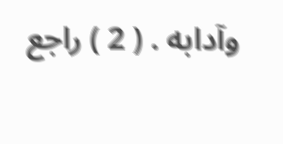وآدابه . ( 2 ) راجع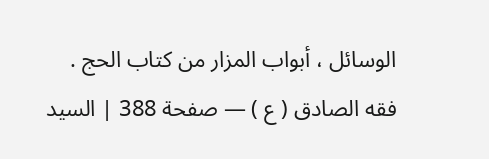الوسائل ، أبواب المزار من كتاب الحج .
فقه الصادق ( ع ) — صفحة 388 | السيد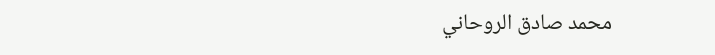محمد صادق الروحاني